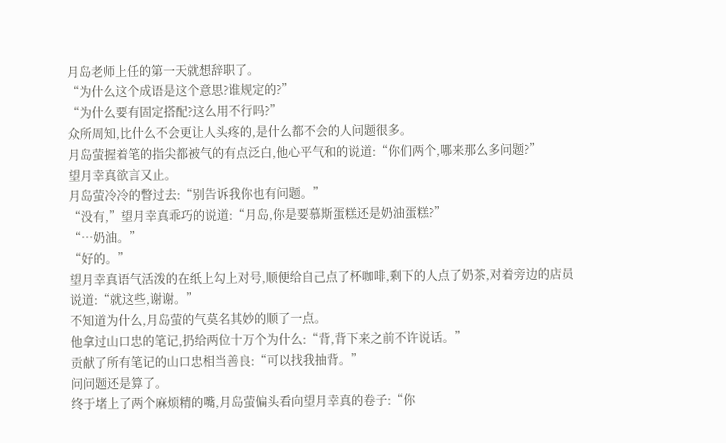月岛老师上任的第一天就想辞职了。
“为什么这个成语是这个意思?谁规定的?”
“为什么要有固定搭配?这么用不行吗?”
众所周知,比什么不会更让人头疼的,是什么都不会的人问题很多。
月岛萤握着笔的指尖都被气的有点泛白,他心平气和的说道:“你们两个,哪来那么多问题?”
望月幸真欲言又止。
月岛萤冷冷的瞥过去:“别告诉我你也有问题。”
“没有,”望月幸真乖巧的说道:“月岛,你是要慕斯蛋糕还是奶油蛋糕?”
“…奶油。”
“好的。”
望月幸真语气活泼的在纸上勾上对号,顺便给自己点了杯咖啡,剩下的人点了奶茶,对着旁边的店员说道:“就这些,谢谢。”
不知道为什么,月岛萤的气莫名其妙的顺了一点。
他拿过山口忠的笔记,扔给两位十万个为什么:“背,背下来之前不许说话。”
贡献了所有笔记的山口忠相当善良:“可以找我抽背。”
问问题还是算了。
终于堵上了两个麻烦精的嘴,月岛萤偏头看向望月幸真的卷子:“你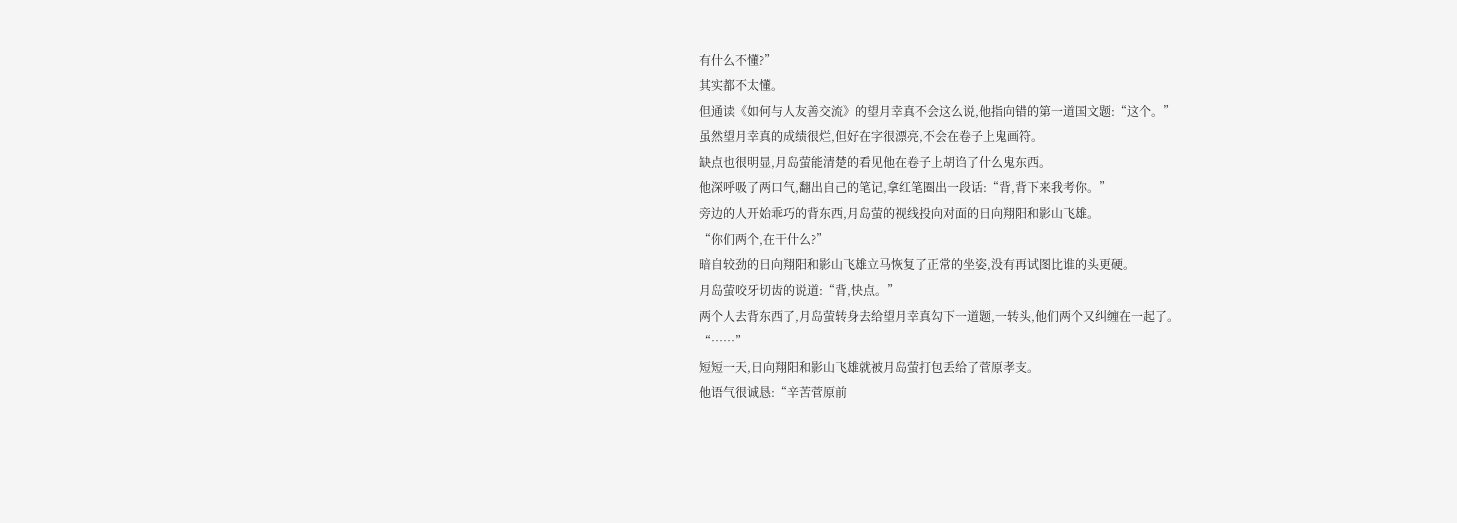有什么不懂?”
其实都不太懂。
但通读《如何与人友善交流》的望月幸真不会这么说,他指向错的第一道国文题:“这个。”
虽然望月幸真的成绩很烂,但好在字很漂亮,不会在卷子上鬼画符。
缺点也很明显,月岛萤能清楚的看见他在卷子上胡诌了什么鬼东西。
他深呼吸了两口气,翻出自己的笔记,拿红笔圈出一段话:“背,背下来我考你。”
旁边的人开始乖巧的背东西,月岛萤的视线投向对面的日向翔阳和影山飞雄。
“你们两个,在干什么?”
暗自较劲的日向翔阳和影山飞雄立马恢复了正常的坐姿,没有再试图比谁的头更硬。
月岛萤咬牙切齿的说道:“背,快点。”
两个人去背东西了,月岛萤转身去给望月幸真勾下一道题,一转头,他们两个又纠缠在一起了。
“……”
短短一天,日向翔阳和影山飞雄就被月岛萤打包丢给了菅原孝支。
他语气很诚恳:“辛苦菅原前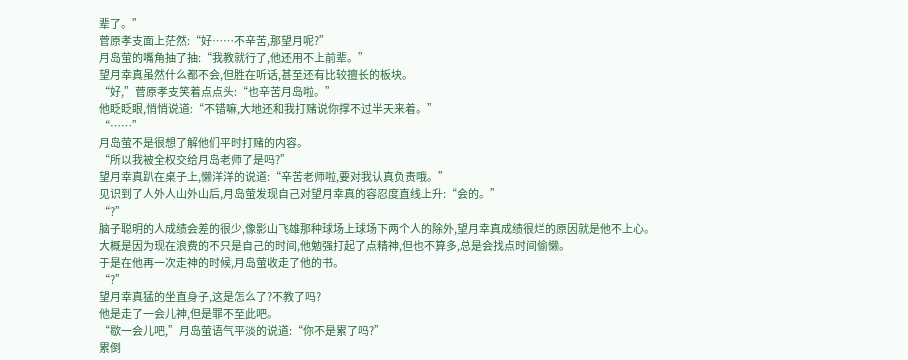辈了。”
菅原孝支面上茫然:“好……不辛苦,那望月呢?”
月岛萤的嘴角抽了抽:“我教就行了,他还用不上前辈。”
望月幸真虽然什么都不会,但胜在听话,甚至还有比较擅长的板块。
“好,”菅原孝支笑着点点头:“也辛苦月岛啦。”
他眨眨眼,悄悄说道:“不错嘛,大地还和我打赌说你撑不过半天来着。”
“……”
月岛萤不是很想了解他们平时打赌的内容。
“所以我被全权交给月岛老师了是吗?”
望月幸真趴在桌子上,懒洋洋的说道:“辛苦老师啦,要对我认真负责哦。”
见识到了人外人山外山后,月岛萤发现自己对望月幸真的容忍度直线上升:“会的。”
“?”
脑子聪明的人成绩会差的很少,像影山飞雄那种球场上球场下两个人的除外,望月幸真成绩很烂的原因就是他不上心。
大概是因为现在浪费的不只是自己的时间,他勉强打起了点精神,但也不算多,总是会找点时间偷懒。
于是在他再一次走神的时候,月岛萤收走了他的书。
“?”
望月幸真猛的坐直身子,这是怎么了?不教了吗?
他是走了一会儿神,但是罪不至此吧。
“歇一会儿吧,”月岛萤语气平淡的说道:“你不是累了吗?”
累倒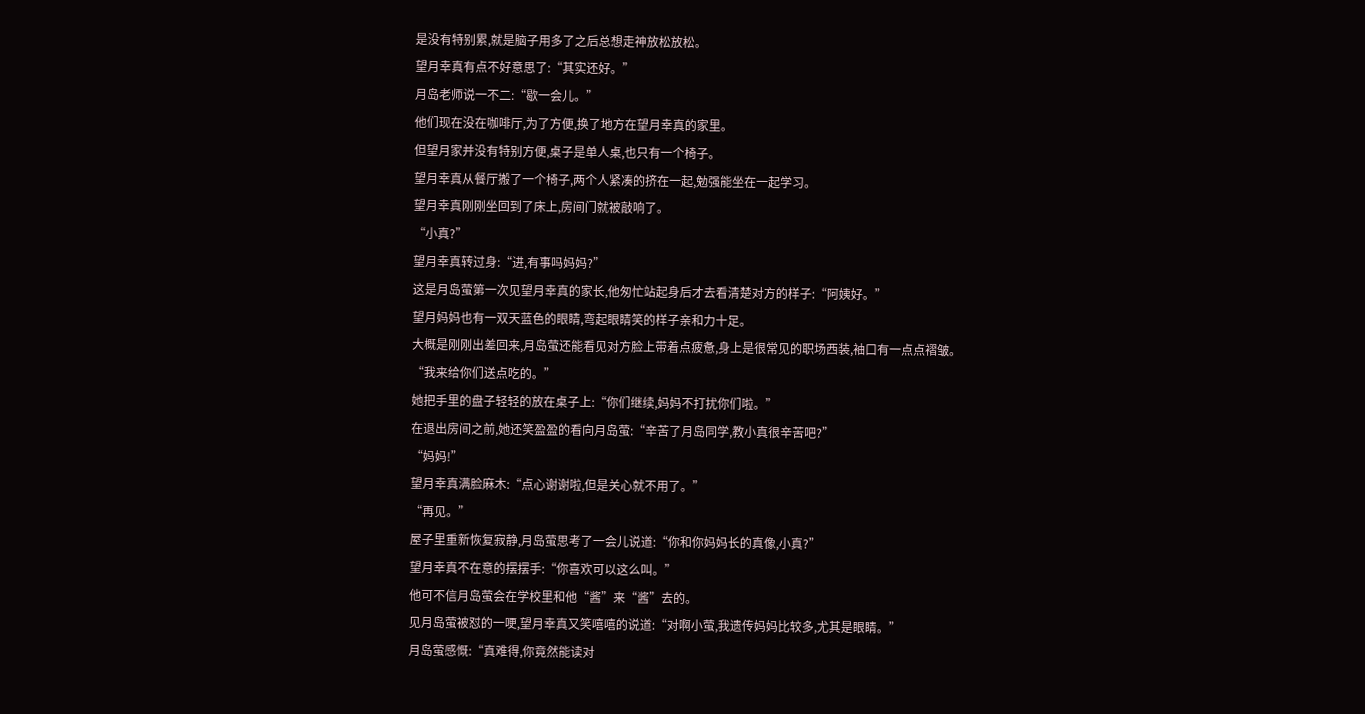是没有特别累,就是脑子用多了之后总想走神放松放松。
望月幸真有点不好意思了:“其实还好。”
月岛老师说一不二:“歇一会儿。”
他们现在没在咖啡厅,为了方便,换了地方在望月幸真的家里。
但望月家并没有特别方便,桌子是单人桌,也只有一个椅子。
望月幸真从餐厅搬了一个椅子,两个人紧凑的挤在一起,勉强能坐在一起学习。
望月幸真刚刚坐回到了床上,房间门就被敲响了。
“小真?”
望月幸真转过身:“进,有事吗妈妈?”
这是月岛萤第一次见望月幸真的家长,他匆忙站起身后才去看清楚对方的样子:“阿姨好。”
望月妈妈也有一双天蓝色的眼睛,弯起眼睛笑的样子亲和力十足。
大概是刚刚出差回来,月岛萤还能看见对方脸上带着点疲惫,身上是很常见的职场西装,袖口有一点点褶皱。
“我来给你们送点吃的。”
她把手里的盘子轻轻的放在桌子上:“你们继续,妈妈不打扰你们啦。”
在退出房间之前,她还笑盈盈的看向月岛萤:“辛苦了月岛同学,教小真很辛苦吧?”
“妈妈!”
望月幸真满脸麻木:“点心谢谢啦,但是关心就不用了。”
“再见。”
屋子里重新恢复寂静,月岛萤思考了一会儿说道:“你和你妈妈长的真像,小真?”
望月幸真不在意的摆摆手:“你喜欢可以这么叫。”
他可不信月岛萤会在学校里和他“酱”来“酱”去的。
见月岛萤被怼的一哽,望月幸真又笑嘻嘻的说道:“对啊小萤,我遗传妈妈比较多,尤其是眼睛。”
月岛萤感慨:“真难得,你竟然能读对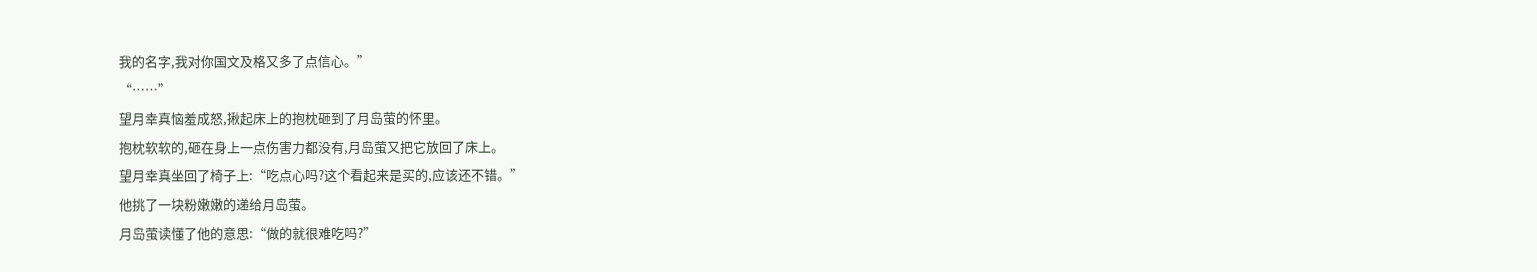我的名字,我对你国文及格又多了点信心。”
“……”
望月幸真恼羞成怒,揪起床上的抱枕砸到了月岛萤的怀里。
抱枕软软的,砸在身上一点伤害力都没有,月岛萤又把它放回了床上。
望月幸真坐回了椅子上:“吃点心吗?这个看起来是买的,应该还不错。”
他挑了一块粉嫩嫩的递给月岛萤。
月岛萤读懂了他的意思:“做的就很难吃吗?”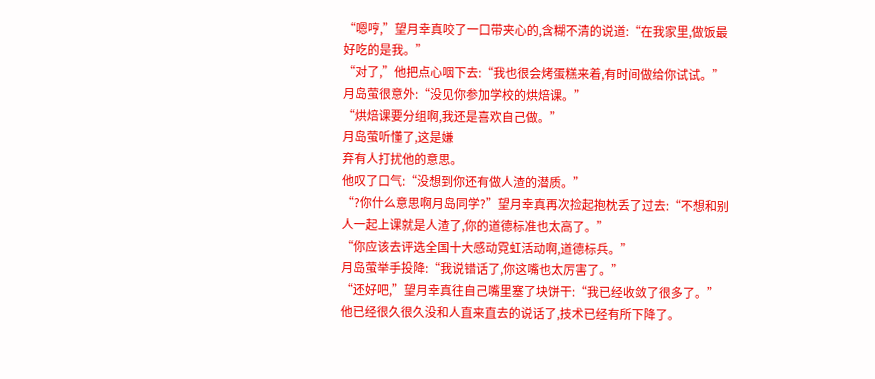“嗯哼,”望月幸真咬了一口带夹心的,含糊不清的说道:“在我家里,做饭最好吃的是我。”
“对了,”他把点心咽下去:“我也很会烤蛋糕来着,有时间做给你试试。”
月岛萤很意外:“没见你参加学校的烘焙课。”
“烘焙课要分组啊,我还是喜欢自己做。”
月岛萤听懂了,这是嫌
弃有人打扰他的意思。
他叹了口气:“没想到你还有做人渣的潜质。”
“?你什么意思啊月岛同学?”望月幸真再次捡起抱枕丢了过去:“不想和别人一起上课就是人渣了,你的道德标准也太高了。”
“你应该去评选全国十大感动霓虹活动啊,道德标兵。”
月岛萤举手投降:“我说错话了,你这嘴也太厉害了。”
“还好吧,”望月幸真往自己嘴里塞了块饼干:“我已经收敛了很多了。”
他已经很久很久没和人直来直去的说话了,技术已经有所下降了。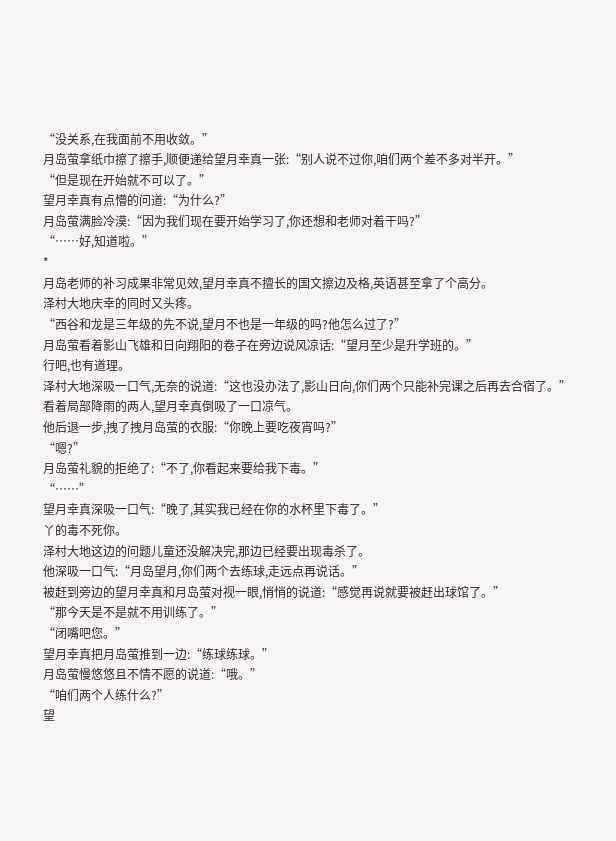“没关系,在我面前不用收敛。”
月岛萤拿纸巾擦了擦手,顺便递给望月幸真一张:“别人说不过你,咱们两个差不多对半开。”
“但是现在开始就不可以了。”
望月幸真有点懵的问道:“为什么?”
月岛萤满脸冷漠:“因为我们现在要开始学习了,你还想和老师对着干吗?”
“……好,知道啦。”
*
月岛老师的补习成果非常见效,望月幸真不擅长的国文擦边及格,英语甚至拿了个高分。
泽村大地庆幸的同时又头疼。
“西谷和龙是三年级的先不说,望月不也是一年级的吗?他怎么过了?”
月岛萤看着影山飞雄和日向翔阳的卷子在旁边说风凉话:“望月至少是升学班的。”
行吧,也有道理。
泽村大地深吸一口气,无奈的说道:“这也没办法了,影山日向,你们两个只能补完课之后再去合宿了。”
看着局部降雨的两人,望月幸真倒吸了一口凉气。
他后退一步,拽了拽月岛萤的衣服:“你晚上要吃夜宵吗?”
“嗯?”
月岛萤礼貌的拒绝了:“不了,你看起来要给我下毒。”
“……”
望月幸真深吸一口气:“晚了,其实我已经在你的水杯里下毒了。”
丫的毒不死你。
泽村大地这边的问题儿童还没解决完,那边已经要出现毒杀了。
他深吸一口气:“月岛望月,你们两个去练球,走远点再说话。”
被赶到旁边的望月幸真和月岛萤对视一眼,悄悄的说道:“感觉再说就要被赶出球馆了。”
“那今天是不是就不用训练了。”
“闭嘴吧您。”
望月幸真把月岛萤推到一边:“练球练球。”
月岛萤慢悠悠且不情不愿的说道:“哦。”
“咱们两个人练什么?”
望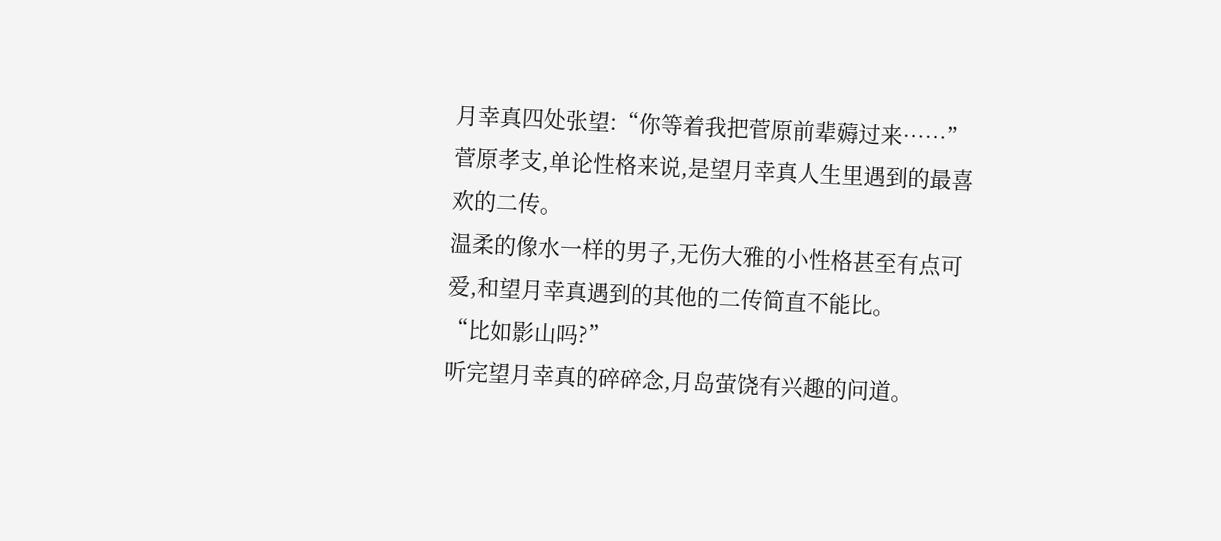月幸真四处张望:“你等着我把菅原前辈薅过来……”
菅原孝支,单论性格来说,是望月幸真人生里遇到的最喜欢的二传。
温柔的像水一样的男子,无伤大雅的小性格甚至有点可爱,和望月幸真遇到的其他的二传简直不能比。
“比如影山吗?”
听完望月幸真的碎碎念,月岛萤饶有兴趣的问道。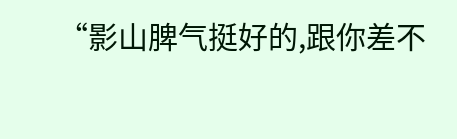“影山脾气挺好的,跟你差不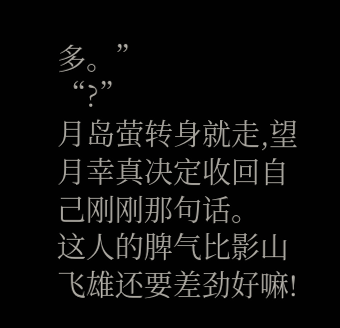多。”
“?”
月岛萤转身就走,望月幸真决定收回自己刚刚那句话。
这人的脾气比影山飞雄还要差劲好嘛!